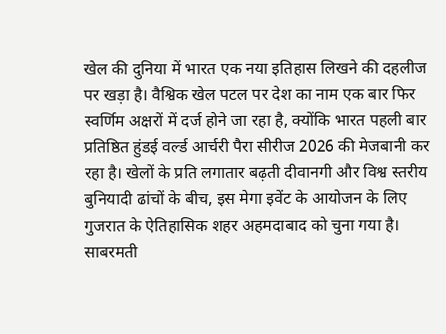खेल की दुनिया में भारत एक नया इतिहास लिखने की दहलीज पर खड़ा है। वैश्विक खेल पटल पर देश का नाम एक बार फिर स्वर्णिम अक्षरों में दर्ज होने जा रहा है, क्योंकि भारत पहली बार प्रतिष्ठित हुंडई वर्ल्ड आर्चरी पैरा सीरीज 2026 की मेजबानी कर रहा है। खेलों के प्रति लगातार बढ़ती दीवानगी और विश्व स्तरीय बुनियादी ढांचों के बीच, इस मेगा इवेंट के आयोजन के लिए गुजरात के ऐतिहासिक शहर अहमदाबाद को चुना गया है। साबरमती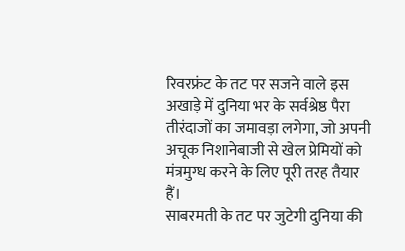रिवरफ्रंट के तट पर सजने वाले इस अखाड़े में दुनिया भर के सर्वश्रेष्ठ पैरा तीरंदाजों का जमावड़ा लगेगा, जो अपनी अचूक निशानेबाजी से खेल प्रेमियों को मंत्रमुग्ध करने के लिए पूरी तरह तैयार हैं।
साबरमती के तट पर जुटेगी दुनिया की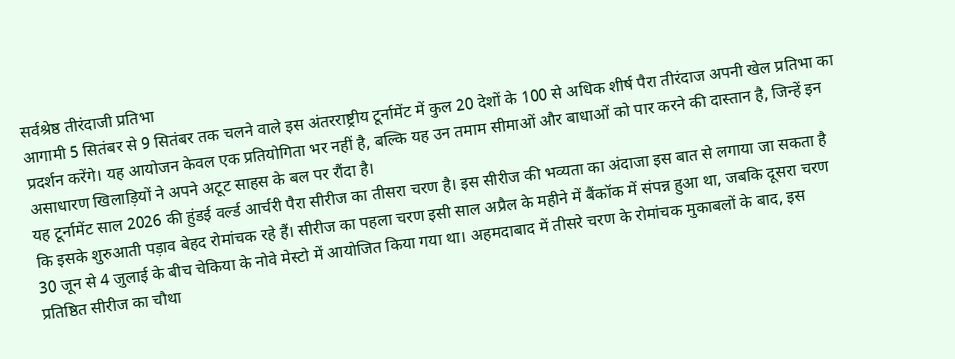सर्वश्रेष्ठ तीरंदाजी प्रतिभा
आगामी 5 सितंबर से 9 सितंबर तक चलने वाले इस अंतरराष्ट्रीय टूर्नामेंट में कुल 20 देशों के 100 से अधिक शीर्ष पैरा तीरंदाज अपनी खेल प्रतिभा का प्रदर्शन करेंगे। यह आयोजन केवल एक प्रतियोगिता भर नहीं है, बल्कि यह उन तमाम सीमाओं और बाधाओं को पार करने की दास्तान है, जिन्हें इन असाधारण खिलाड़ियों ने अपने अटूट साहस के बल पर रौंदा है।
यह टूर्नामेंट साल 2026 की हुंडई वर्ल्ड आर्चरी पैरा सीरीज का तीसरा चरण है। इस सीरीज की भव्यता का अंदाजा इस बात से लगाया जा सकता है कि इसके शुरुआती पड़ाव बेहद रोमांचक रहे हैं। सीरीज का पहला चरण इसी साल अप्रैल के महीने में बैंकॉक में संपन्न हुआ था, जबकि दूसरा चरण 30 जून से 4 जुलाई के बीच चेकिया के नोवे मेस्टो में आयोजित किया गया था। अहमदाबाद में तीसरे चरण के रोमांचक मुकाबलों के बाद, इस प्रतिष्ठित सीरीज का चौथा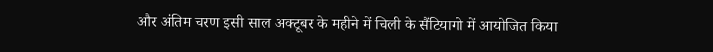और अंतिम चरण इसी साल अक्टूबर के महीने में चिली के सैंटियागो में आयोजित किया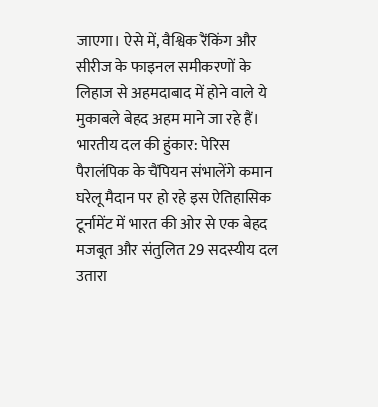जाएगा। ऐसे में, वैश्विक रैंकिंग और सीरीज के फाइनल समीकरणों के लिहाज से अहमदाबाद में होने वाले ये मुकाबले बेहद अहम माने जा रहे हैं।
भारतीय दल की हुंकार: पेरिस पैरालंपिक के चैंपियन संभालेंगे कमान
घरेलू मैदान पर हो रहे इस ऐतिहासिक टूर्नामेंट में भारत की ओर से एक बेहद मजबूत और संतुलित 29 सदस्यीय दल उतारा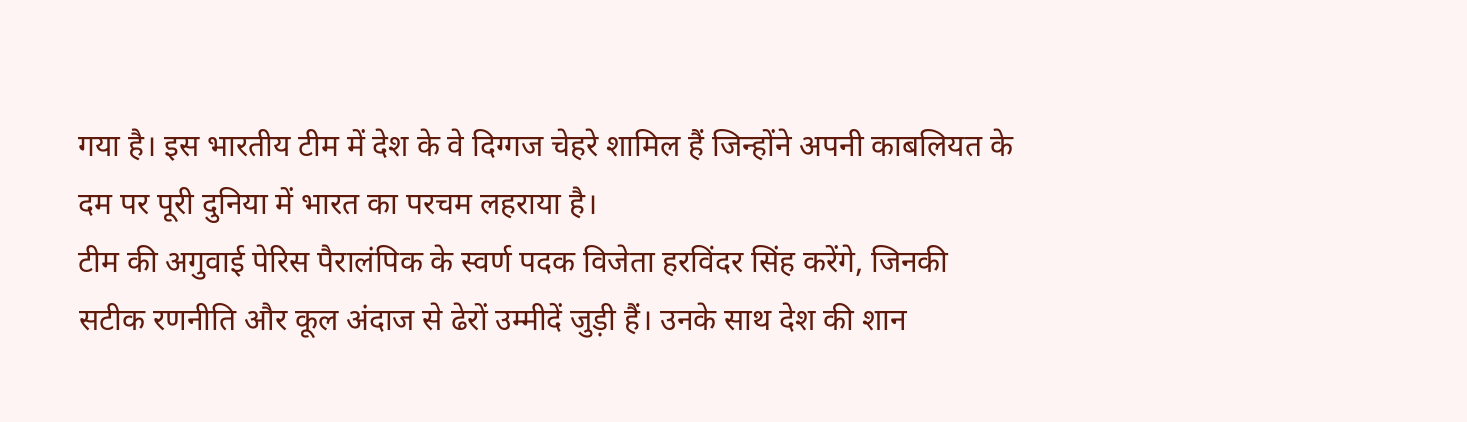गया है। इस भारतीय टीम में देश के वे दिग्गज चेहरे शामिल हैं जिन्होंने अपनी काबलियत के दम पर पूरी दुनिया में भारत का परचम लहराया है।
टीम की अगुवाई पेरिस पैरालंपिक के स्वर्ण पदक विजेता हरविंदर सिंह करेंगे, जिनकी सटीक रणनीति और कूल अंदाज से ढेरों उम्मीदें जुड़ी हैं। उनके साथ देश की शान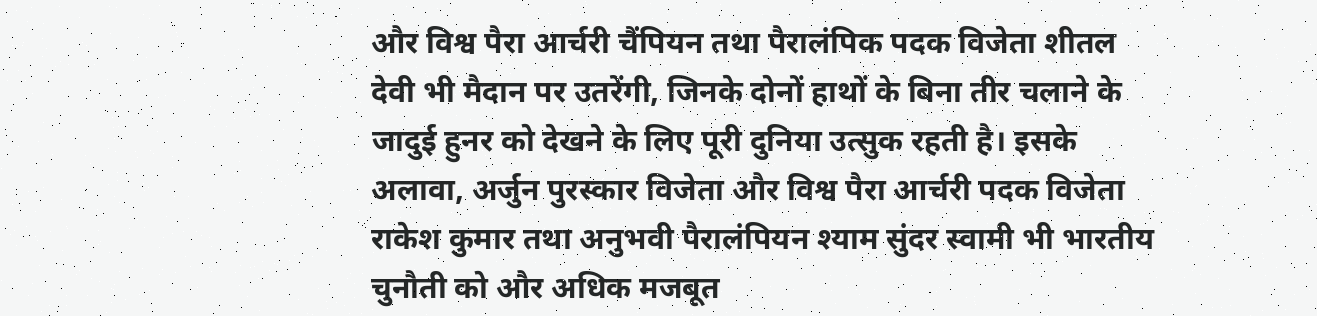और विश्व पैरा आर्चरी चैंपियन तथा पैरालंपिक पदक विजेता शीतल देवी भी मैदान पर उतरेंगी, जिनके दोनों हाथों के बिना तीर चलाने के जादुई हुनर को देखने के लिए पूरी दुनिया उत्सुक रहती है। इसके अलावा, अर्जुन पुरस्कार विजेता और विश्व पैरा आर्चरी पदक विजेता राकेश कुमार तथा अनुभवी पैरालंपियन श्याम सुंदर स्वामी भी भारतीय चुनौती को और अधिक मजबूत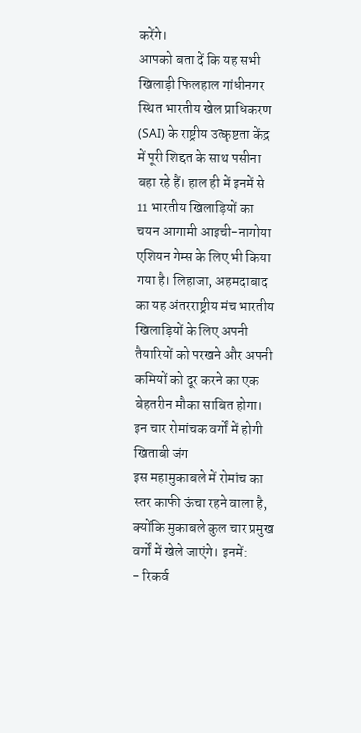करेंगे।
आपको बता दें कि यह सभी खिलाड़ी फिलहाल गांधीनगर स्थित भारतीय खेल प्राधिकरण (SAI) के राष्ट्रीय उत्कृष्टता केंद्र में पूरी शिद्दत के साथ पसीना बहा रहे हैं। हाल ही में इनमें से 11 भारतीय खिलाड़ियों का चयन आगामी आइची-नागोया एशियन गेम्स के लिए भी किया गया है। लिहाजा, अहमदाबाद का यह अंतरराष्ट्रीय मंच भारतीय खिलाड़ियों के लिए अपनी तैयारियों को परखने और अपनी कमियों को दूर करने का एक बेहतरीन मौका साबित होगा।
इन चार रोमांचक वर्गों में होगी खिताबी जंग
इस महामुकाबले में रोमांच का स्तर काफी ऊंचा रहने वाला है, क्योंकि मुकाबले कुल चार प्रमुख वर्गों में खेले जाएंगे। इनमें:
- रिकर्व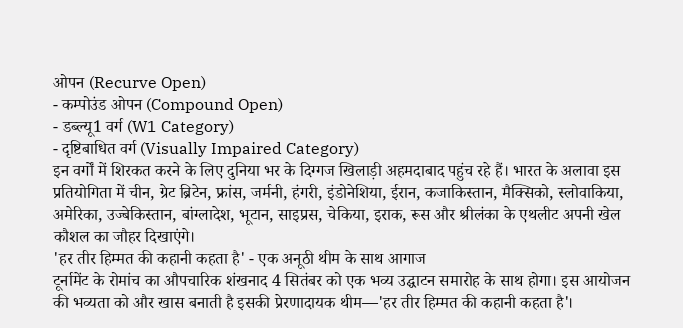ओपन (Recurve Open)
- कम्पोउंड ओपन (Compound Open)
- डब्ल्यू1 वर्ग (W1 Category)
- दृष्टिबाधित वर्ग (Visually Impaired Category)
इन वर्गों में शिरकत करने के लिए दुनिया भर के दिग्गज खिलाड़ी अहमदाबाद पहुंच रहे हैं। भारत के अलावा इस प्रतियोगिता में चीन, ग्रेट ब्रिटेन, फ्रांस, जर्मनी, हंगरी, इंडोनेशिया, ईरान, कजाकिस्तान, मैक्सिको, स्लोवाकिया, अमेरिका, उज्बेकिस्तान, बांग्लादेश, भूटान, साइप्रस, चेकिया, इराक, रूस और श्रीलंका के एथलीट अपनी खेल कौशल का जौहर दिखाएंगे।
'हर तीर हिम्मत की कहानी कहता है' - एक अनूठी थीम के साथ आगाज
टूर्नामेंट के रोमांच का औपचारिक शंखनाद 4 सितंबर को एक भव्य उद्घाटन समारोह के साथ होगा। इस आयोजन की भव्यता को और खास बनाती है इसकी प्रेरणादायक थीम—'हर तीर हिम्मत की कहानी कहता है'।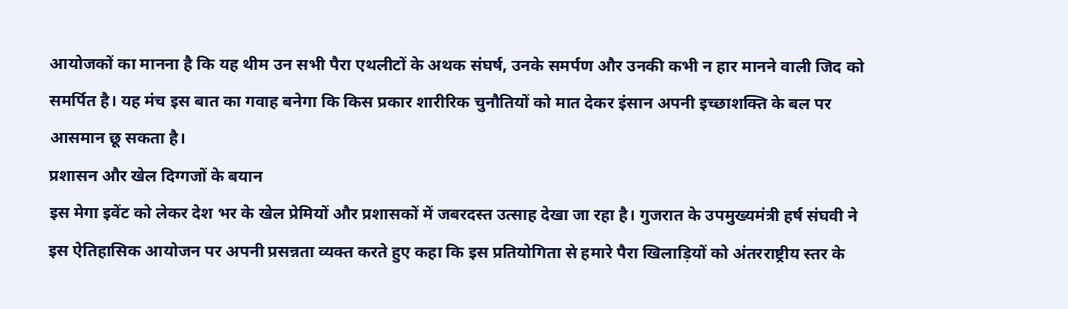आयोजकों का मानना है कि यह थीम उन सभी पैरा एथलीटों के अथक संघर्ष, उनके समर्पण और उनकी कभी न हार मानने वाली जिद को समर्पित है। यह मंच इस बात का गवाह बनेगा कि किस प्रकार शारीरिक चुनौतियों को मात देकर इंसान अपनी इच्छाशक्ति के बल पर आसमान छू सकता है।
प्रशासन और खेल दिग्गजों के बयान
इस मेगा इवेंट को लेकर देश भर के खेल प्रेमियों और प्रशासकों में जबरदस्त उत्साह देखा जा रहा है। गुजरात के उपमुख्यमंत्री हर्ष संघवी ने इस ऐतिहासिक आयोजन पर अपनी प्रसन्नता व्यक्त करते हुए कहा कि इस प्रतियोगिता से हमारे पैरा खिलाड़ियों को अंतरराष्ट्रीय स्तर के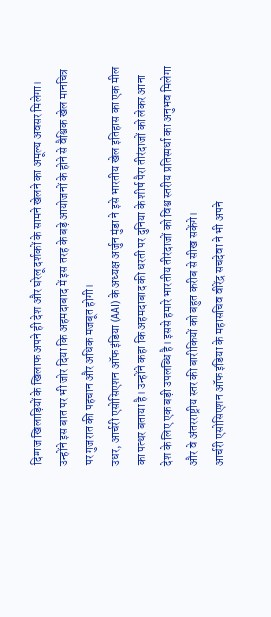दिग्गज खिलाड़ियों के खिलाफ अपने ही देश और घरेलू दर्शकों के सामने खेलने का अमूल्य अवसर मिलेगा। उन्होंने इस बात पर भी जोर दिया कि अहमदाबाद में इस तरह के बड़े आयोजनों के होने से वैश्विक खेल मानचित्र पर गुजरात की पहचान और अधिक मजबूत होगी।
उधर, आर्चरी एसोसिएशन ऑफ इंडिया (AAI) के अध्यक्ष अर्जुन मुंडा ने इसे भारतीय खेल इतिहास का एक मील का पत्थर बताया है। उन्होंने कहा कि अहमदाबाद की धरती पर दुनिया के शीर्ष पैरा तीरंदाजों को लेकर आना देश के लिए एक बड़ी उपलब्धि है। इससे हमारे भारतीय तीरंदाजों को विश्व स्तरीय प्रतिस्पर्धा का अनुभव मिलेगा और वे अंतरराष्ट्रीय स्तर की बारीकियों को बहुत करीब से सीख सकेंगे।
आर्चरी एसोसिएशन ऑफ इंडिया के महासचिव वीरेंद्र सचदेवा ने भी अपने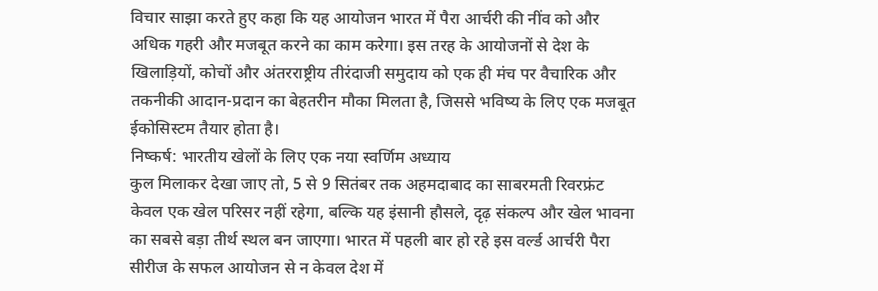विचार साझा करते हुए कहा कि यह आयोजन भारत में पैरा आर्चरी की नींव को और अधिक गहरी और मजबूत करने का काम करेगा। इस तरह के आयोजनों से देश के खिलाड़ियों, कोचों और अंतरराष्ट्रीय तीरंदाजी समुदाय को एक ही मंच पर वैचारिक और तकनीकी आदान-प्रदान का बेहतरीन मौका मिलता है, जिससे भविष्य के लिए एक मजबूत ईकोसिस्टम तैयार होता है।
निष्कर्ष: भारतीय खेलों के लिए एक नया स्वर्णिम अध्याय
कुल मिलाकर देखा जाए तो, 5 से 9 सितंबर तक अहमदाबाद का साबरमती रिवरफ्रंट केवल एक खेल परिसर नहीं रहेगा, बल्कि यह इंसानी हौसले, दृढ़ संकल्प और खेल भावना का सबसे बड़ा तीर्थ स्थल बन जाएगा। भारत में पहली बार हो रहे इस वर्ल्ड आर्चरी पैरा सीरीज के सफल आयोजन से न केवल देश में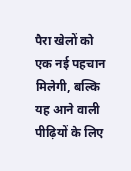पैरा खेलों को एक नई पहचान मिलेगी, बल्कि यह आने वाली पीढ़ियों के लिए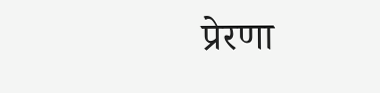प्रेरणा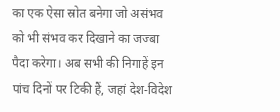का एक ऐसा स्रोत बनेगा जो असंभव को भी संभव कर दिखाने का जज्बा पैदा करेगा। अब सभी की निगाहें इन पांच दिनों पर टिकी हैं, जहां देश-विदेश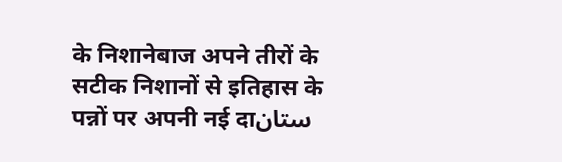के निशानेबाज अपने तीरों के सटीक निशानों से इतिहास के पन्नों पर अपनी नई दाستان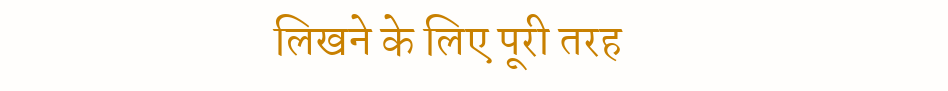लिखने के लिए पूरी तरह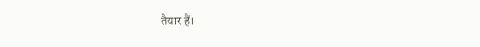तैयार हैं।